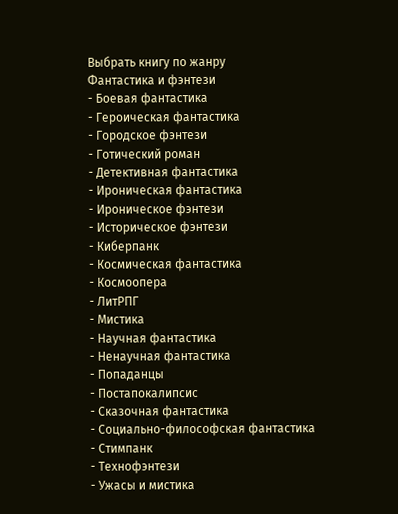Выбрать книгу по жанру
Фантастика и фэнтези
- Боевая фантастика
- Героическая фантастика
- Городское фэнтези
- Готический роман
- Детективная фантастика
- Ироническая фантастика
- Ироническое фэнтези
- Историческое фэнтези
- Киберпанк
- Космическая фантастика
- Космоопера
- ЛитРПГ
- Мистика
- Научная фантастика
- Ненаучная фантастика
- Попаданцы
- Постапокалипсис
- Сказочная фантастика
- Социально-философская фантастика
- Стимпанк
- Технофэнтези
- Ужасы и мистика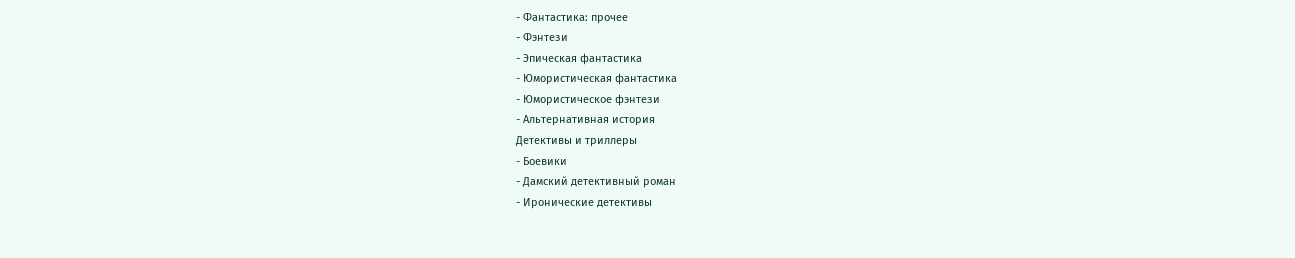- Фантастика: прочее
- Фэнтези
- Эпическая фантастика
- Юмористическая фантастика
- Юмористическое фэнтези
- Альтернативная история
Детективы и триллеры
- Боевики
- Дамский детективный роман
- Иронические детективы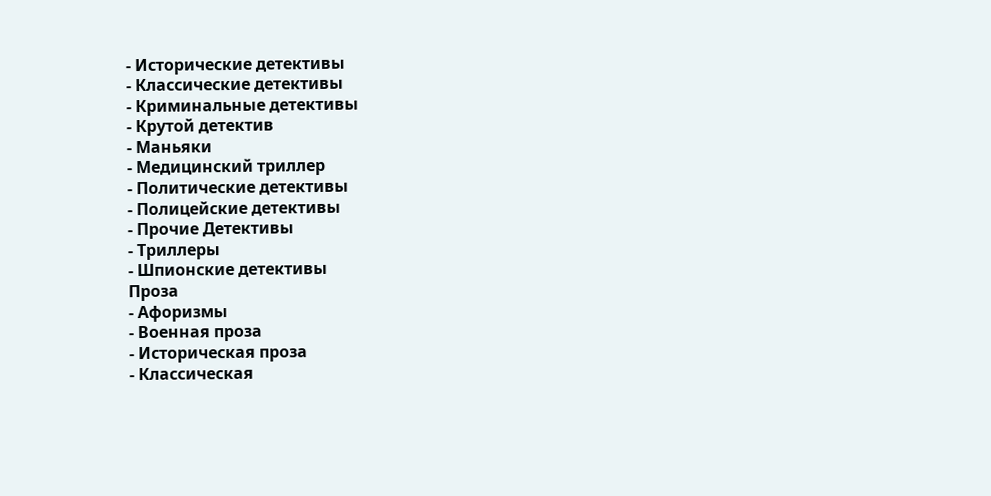- Исторические детективы
- Классические детективы
- Криминальные детективы
- Крутой детектив
- Маньяки
- Медицинский триллер
- Политические детективы
- Полицейские детективы
- Прочие Детективы
- Триллеры
- Шпионские детективы
Проза
- Афоризмы
- Военная проза
- Историческая проза
- Классическая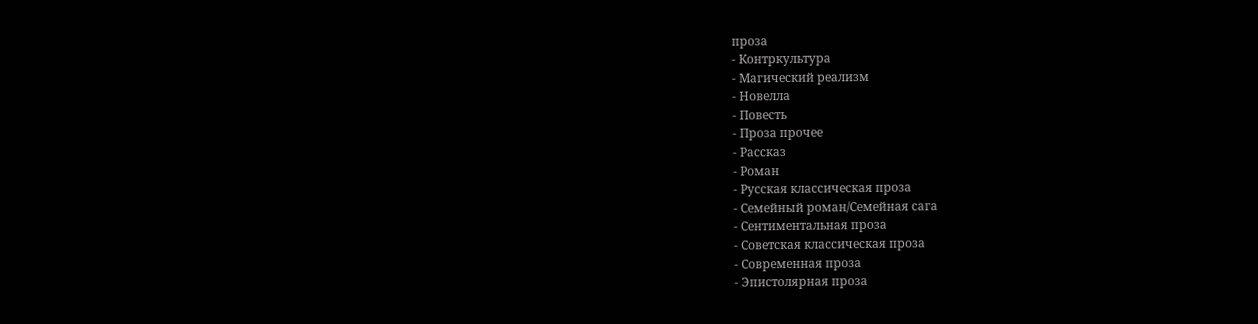проза
- Контркультура
- Магический реализм
- Новелла
- Повесть
- Проза прочее
- Рассказ
- Роман
- Русская классическая проза
- Семейный роман/Семейная сага
- Сентиментальная проза
- Советская классическая проза
- Современная проза
- Эпистолярная проза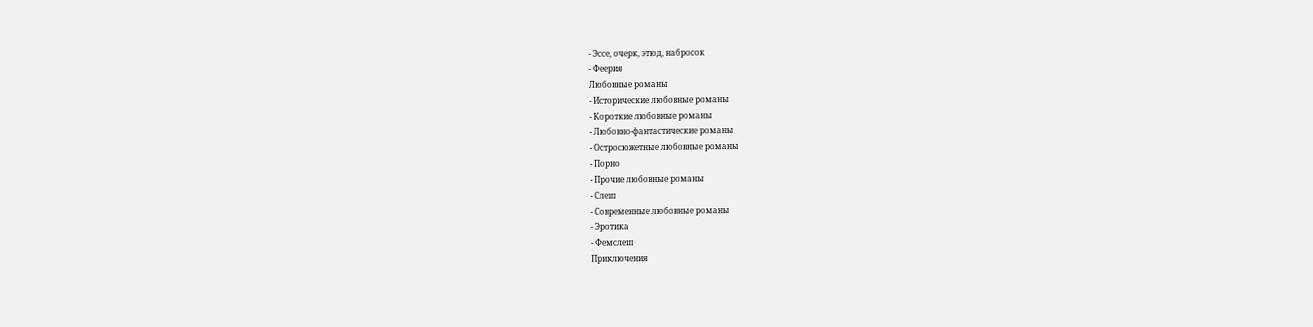- Эссе, очерк, этюд, набросок
- Феерия
Любовные романы
- Исторические любовные романы
- Короткие любовные романы
- Любовно-фантастические романы
- Остросюжетные любовные романы
- Порно
- Прочие любовные романы
- Слеш
- Современные любовные романы
- Эротика
- Фемслеш
Приключения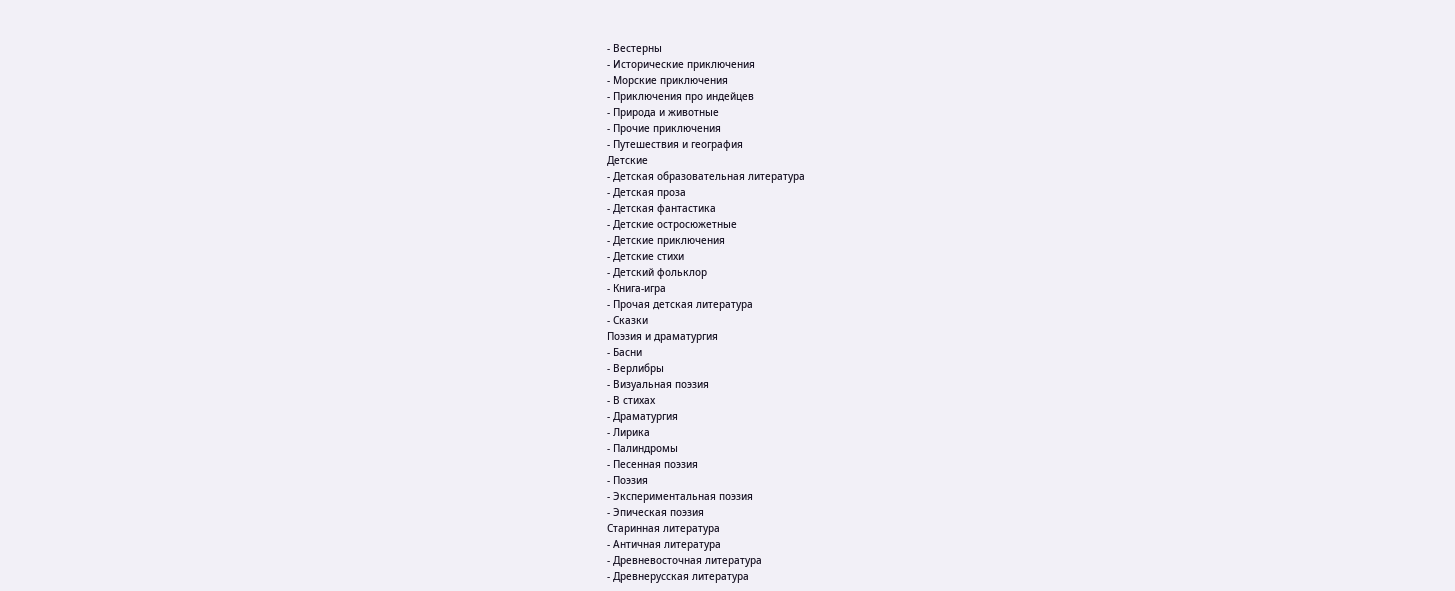- Вестерны
- Исторические приключения
- Морские приключения
- Приключения про индейцев
- Природа и животные
- Прочие приключения
- Путешествия и география
Детские
- Детская образовательная литература
- Детская проза
- Детская фантастика
- Детские остросюжетные
- Детские приключения
- Детские стихи
- Детский фольклор
- Книга-игра
- Прочая детская литература
- Сказки
Поэзия и драматургия
- Басни
- Верлибры
- Визуальная поэзия
- В стихах
- Драматургия
- Лирика
- Палиндромы
- Песенная поэзия
- Поэзия
- Экспериментальная поэзия
- Эпическая поэзия
Старинная литература
- Античная литература
- Древневосточная литература
- Древнерусская литература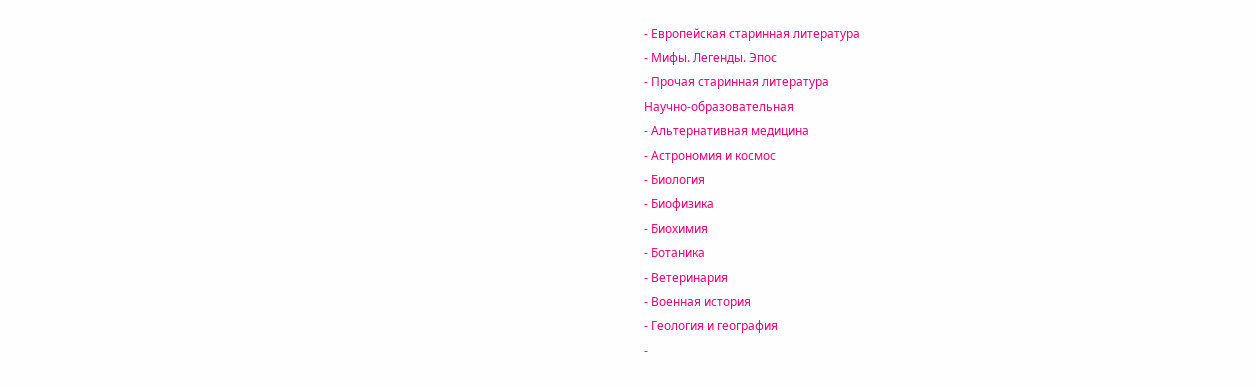- Европейская старинная литература
- Мифы. Легенды. Эпос
- Прочая старинная литература
Научно-образовательная
- Альтернативная медицина
- Астрономия и космос
- Биология
- Биофизика
- Биохимия
- Ботаника
- Ветеринария
- Военная история
- Геология и география
-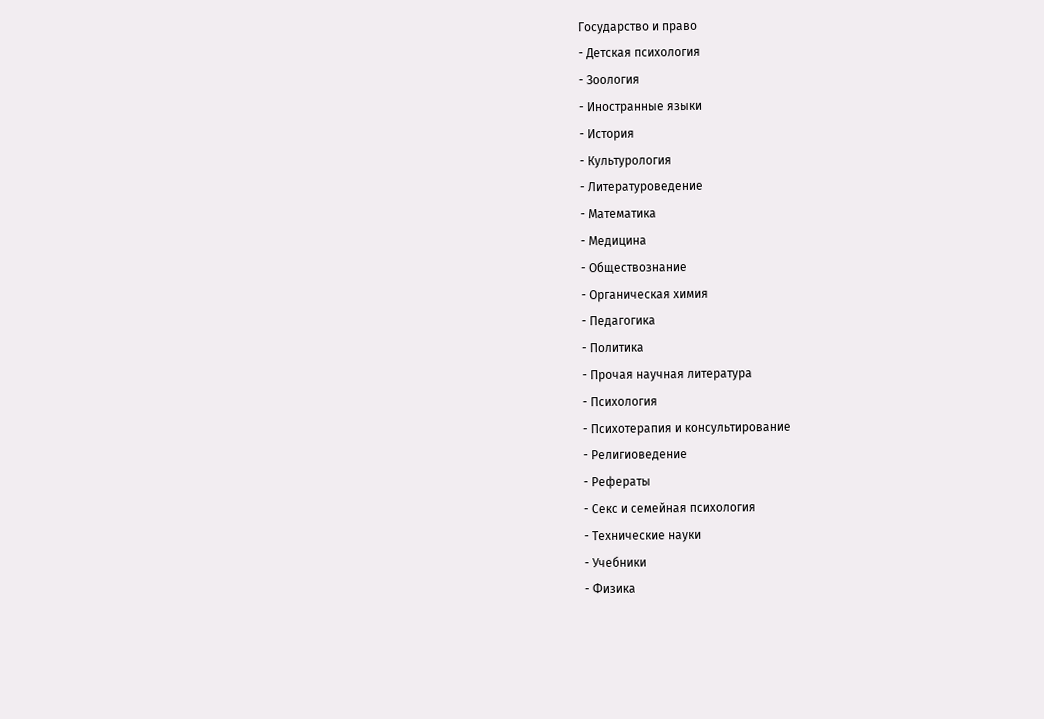Государство и право
- Детская психология
- Зоология
- Иностранные языки
- История
- Культурология
- Литературоведение
- Математика
- Медицина
- Обществознание
- Органическая химия
- Педагогика
- Политика
- Прочая научная литература
- Психология
- Психотерапия и консультирование
- Религиоведение
- Рефераты
- Секс и семейная психология
- Технические науки
- Учебники
- Физика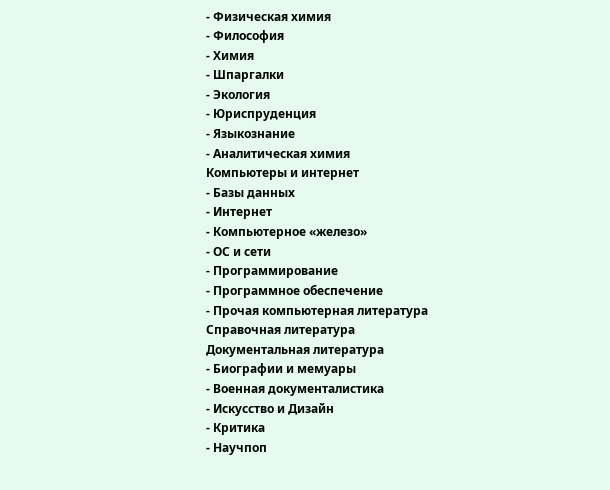- Физическая химия
- Философия
- Химия
- Шпаргалки
- Экология
- Юриспруденция
- Языкознание
- Аналитическая химия
Компьютеры и интернет
- Базы данных
- Интернет
- Компьютерное «железо»
- ОС и сети
- Программирование
- Программное обеспечение
- Прочая компьютерная литература
Справочная литература
Документальная литература
- Биографии и мемуары
- Военная документалистика
- Искусство и Дизайн
- Критика
- Научпоп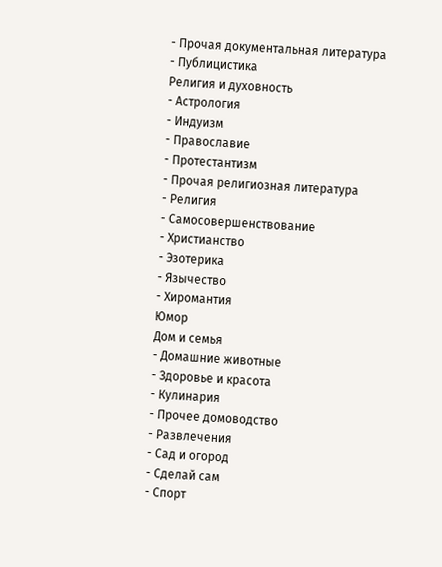- Прочая документальная литература
- Публицистика
Религия и духовность
- Астрология
- Индуизм
- Православие
- Протестантизм
- Прочая религиозная литература
- Религия
- Самосовершенствование
- Христианство
- Эзотерика
- Язычество
- Хиромантия
Юмор
Дом и семья
- Домашние животные
- Здоровье и красота
- Кулинария
- Прочее домоводство
- Развлечения
- Сад и огород
- Сделай сам
- Спорт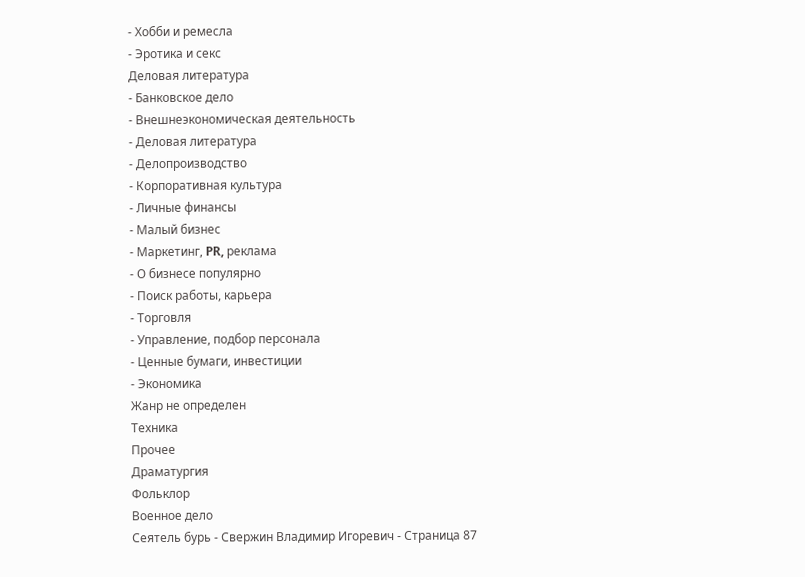- Хобби и ремесла
- Эротика и секс
Деловая литература
- Банковское дело
- Внешнеэкономическая деятельность
- Деловая литература
- Делопроизводство
- Корпоративная культура
- Личные финансы
- Малый бизнес
- Маркетинг, PR, реклама
- О бизнесе популярно
- Поиск работы, карьера
- Торговля
- Управление, подбор персонала
- Ценные бумаги, инвестиции
- Экономика
Жанр не определен
Техника
Прочее
Драматургия
Фольклор
Военное дело
Сеятель бурь - Свержин Владимир Игоревич - Страница 87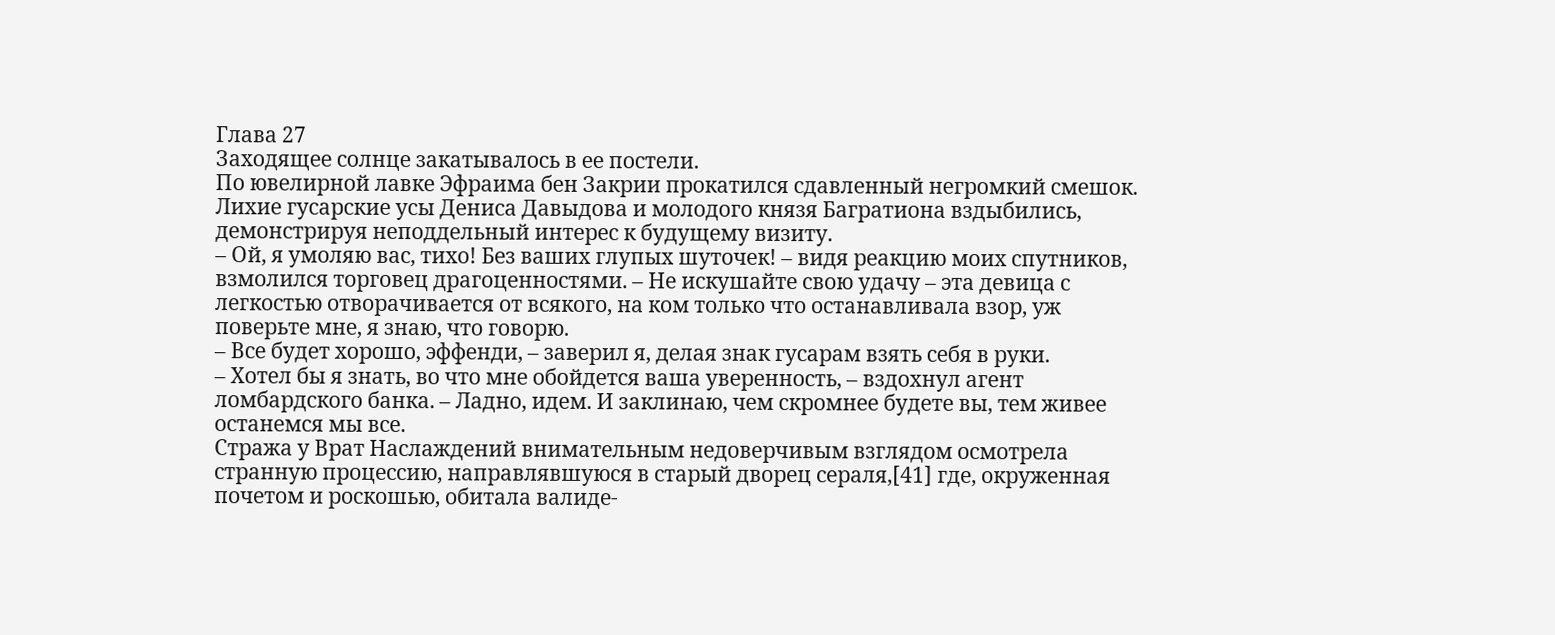Глава 27
Заходящее солнце закатывалось в ее постели.
По ювелирной лавке Эфраима бен Закрии прокатился сдавленный негромкий смешок. Лихие гусарские усы Дениса Давыдова и молодого князя Багратиона вздыбились, демонстрируя неподдельный интерес к будущему визиту.
– Ой, я умоляю вас, тихо! Без ваших глупых шуточек! – видя реакцию моих спутников, взмолился торговец драгоценностями. – Не искушайте свою удачу – эта девица с легкостью отворачивается от всякого, на ком только что останавливала взор, уж поверьте мне, я знаю, что говорю.
– Все будет хорошо, эффенди, – заверил я, делая знак гусарам взять себя в руки.
– Хотел бы я знать, во что мне обойдется ваша уверенность, – вздохнул агент ломбардского банка. – Ладно, идем. И заклинаю, чем скромнее будете вы, тем живее останемся мы все.
Стража у Врат Наслаждений внимательным недоверчивым взглядом осмотрела странную процессию, направлявшуюся в старый дворец сераля,[41] где, окруженная почетом и роскошью, обитала валиде-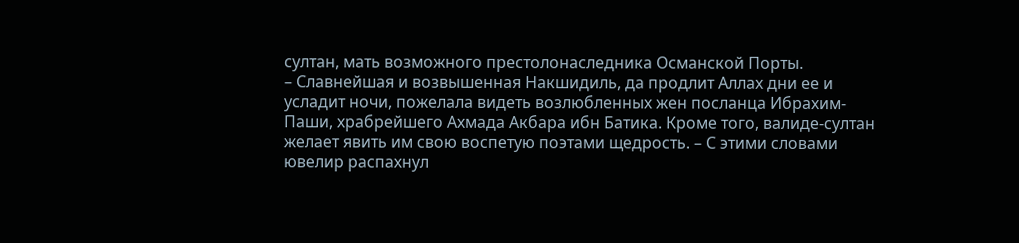султан, мать возможного престолонаследника Османской Порты.
– Славнейшая и возвышенная Накшидиль, да продлит Аллах дни ее и усладит ночи, пожелала видеть возлюбленных жен посланца Ибрахим-Паши, храбрейшего Ахмада Акбара ибн Батика. Кроме того, валиде-султан желает явить им свою воспетую поэтами щедрость. – С этими словами ювелир распахнул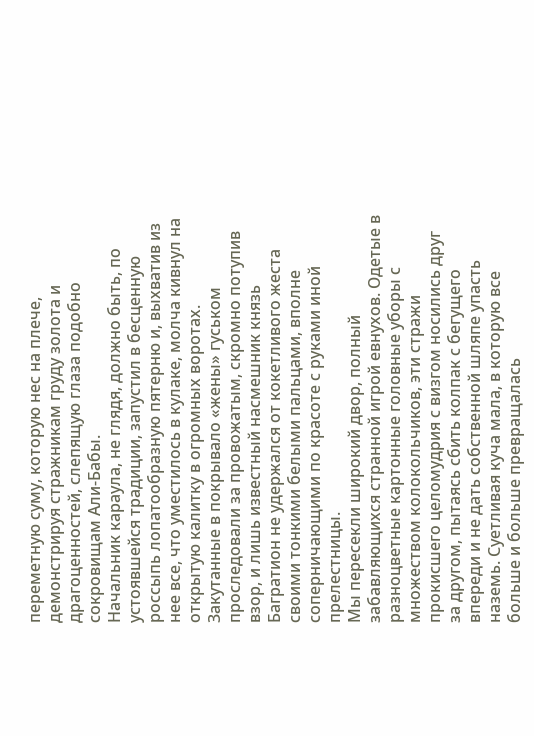переметную суму, которую нес на плече, демонстрируя стражникам груду золота и драгоценностей, слепящую глаза подобно сокровищам Али-Бабы.
Начальник караула, не глядя, должно быть, по устоявшейся традиции, запустил в бесценную россыпь лопатообразную пятерню и, выхватив из нее все, что уместилось в кулаке, молча кивнул на открытую калитку в огромных воротах. Закутанные в покрывало «жены» гуськом проследовали за провожатым, скромно потупив взор, и лишь известный насмешник князь Багратион не удержался от кокетливого жеста своими тонкими белыми пальцами, вполне соперничающими по красоте с руками иной прелестницы.
Мы пересекли широкий двор, полный забавляющихся странной игрой евнухов. Одетые в разноцветные картонные головные уборы с множеством колокольчиков, эти стражи прокисшего целомудрия с визгом носились друг за другом, пытаясь сбить колпак с бегущего впереди и не дать собственной шляпе упасть наземь. Суетливая куча мала, в которую все больше и больше превращалась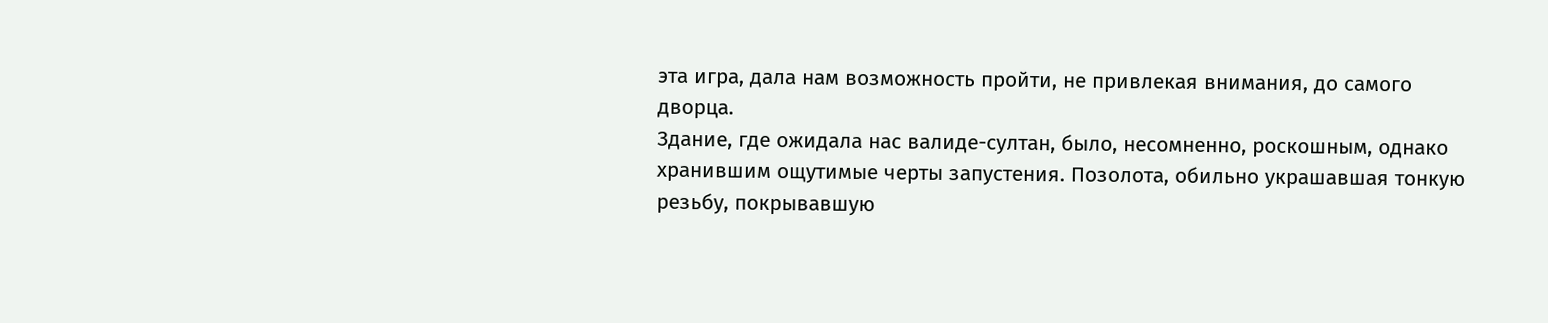эта игра, дала нам возможность пройти, не привлекая внимания, до самого дворца.
Здание, где ожидала нас валиде-султан, было, несомненно, роскошным, однако хранившим ощутимые черты запустения. Позолота, обильно украшавшая тонкую резьбу, покрывавшую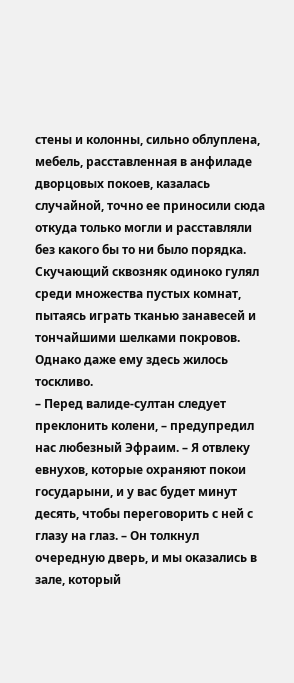стены и колонны, сильно облуплена, мебель, расставленная в анфиладе дворцовых покоев, казалась случайной, точно ее приносили сюда откуда только могли и расставляли без какого бы то ни было порядка. Скучающий сквозняк одиноко гулял среди множества пустых комнат, пытаясь играть тканью занавесей и тончайшими шелками покровов. Однако даже ему здесь жилось тоскливо.
– Перед валиде-султан следует преклонить колени, – предупредил нас любезный Эфраим. – Я отвлеку евнухов, которые охраняют покои государыни, и у вас будет минут десять, чтобы переговорить с ней с глазу на глаз. – Он толкнул очередную дверь, и мы оказались в зале, который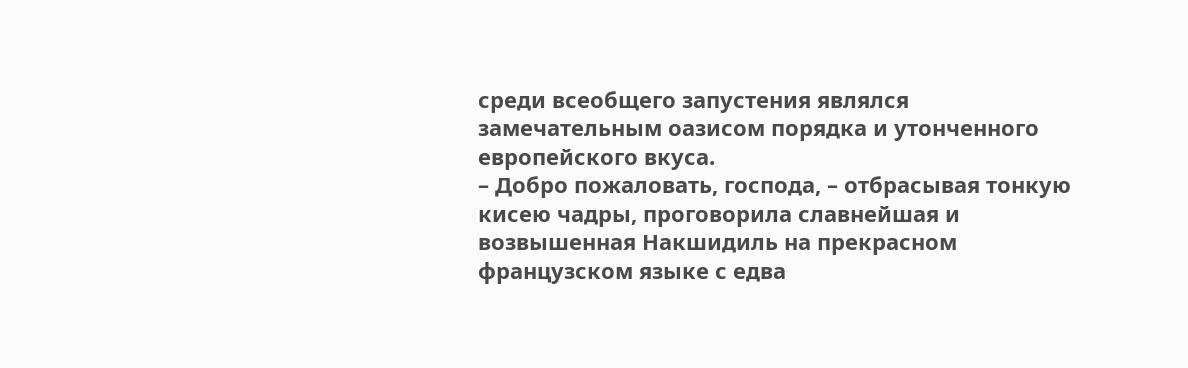среди всеобщего запустения являлся замечательным оазисом порядка и утонченного европейского вкуса.
– Добро пожаловать, господа, – отбрасывая тонкую кисею чадры, проговорила славнейшая и возвышенная Накшидиль на прекрасном французском языке с едва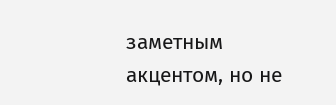заметным акцентом, но не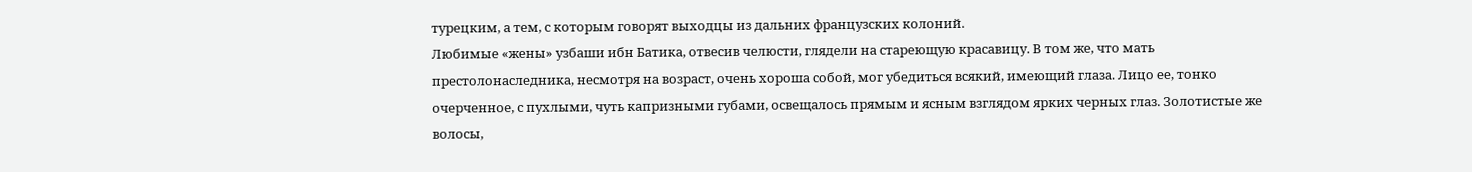турецким, а тем, с которым говорят выходцы из дальних французских колоний.
Любимые «жены» узбаши ибн Батика, отвесив челюсти, глядели на стареющую красавицу. В том же, что мать престолонаследника, несмотря на возраст, очень хороша собой, мог убедиться всякий, имеющий глаза. Лицо ее, тонко очерченное, с пухлыми, чуть капризными губами, освещалось прямым и ясным взглядом ярких черных глаз. Золотистые же волосы,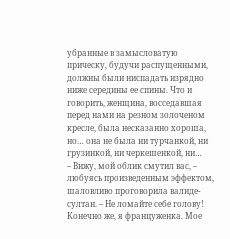убранные в замысловатую прическу, будучи распущенными, должны были ниспадать изрядно ниже середины ее спины. Что и говорить, женщина, восседавшая перед нами на резном золоченом кресле, была несказанно хороша, но… она не была ни турчанкой, ни грузинкой, ни черкешенкой, ни…
– Вижу, мой облик смутил вас, – любуясь произведенным эффектом, шаловливо проговорила валиде-султан. – Не ломайте себе голову! Конечно же, я француженка. Мое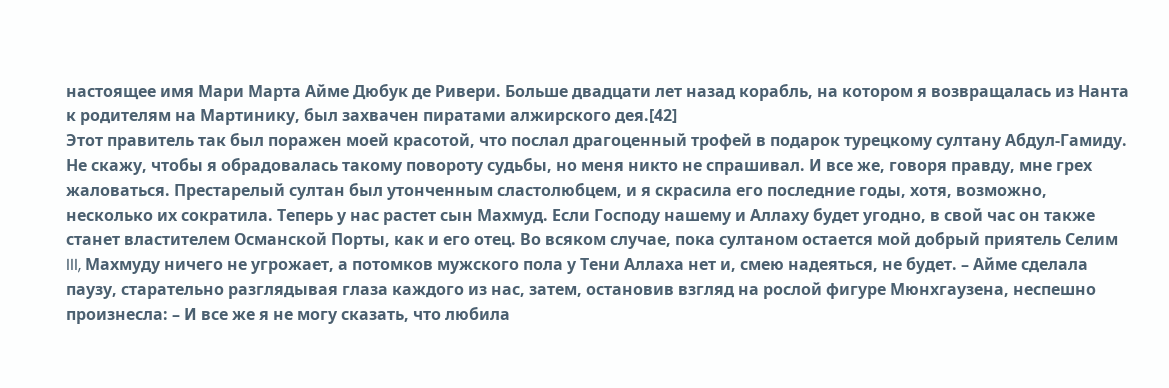настоящее имя Мари Марта Айме Дюбук де Ривери. Больше двадцати лет назад корабль, на котором я возвращалась из Нанта к родителям на Мартинику, был захвачен пиратами алжирского дея.[42]
Этот правитель так был поражен моей красотой, что послал драгоценный трофей в подарок турецкому султану Абдул-Гамиду. Не скажу, чтобы я обрадовалась такому повороту судьбы, но меня никто не спрашивал. И все же, говоря правду, мне грех жаловаться. Престарелый султан был утонченным сластолюбцем, и я скрасила его последние годы, хотя, возможно, несколько их сократила. Теперь у нас растет сын Махмуд. Если Господу нашему и Аллаху будет угодно, в свой час он также станет властителем Османской Порты, как и его отец. Во всяком случае, пока султаном остается мой добрый приятель Селим III, Махмуду ничего не угрожает, а потомков мужского пола у Тени Аллаха нет и, смею надеяться, не будет. – Айме сделала паузу, старательно разглядывая глаза каждого из нас, затем, остановив взгляд на рослой фигуре Мюнхгаузена, неспешно произнесла: – И все же я не могу сказать, что любила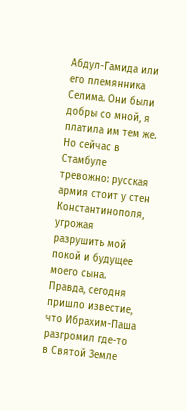Абдул-Гамида или его племянника Селима. Они были добры со мной, я платила им тем же. Но сейчас в Стамбуле тревожно: русская армия стоит у стен Константинополя, угрожая разрушить мой покой и будущее моего сына. Правда, сегодня пришло известие, что Ибрахим-Паша разгромил где-то в Святой Земле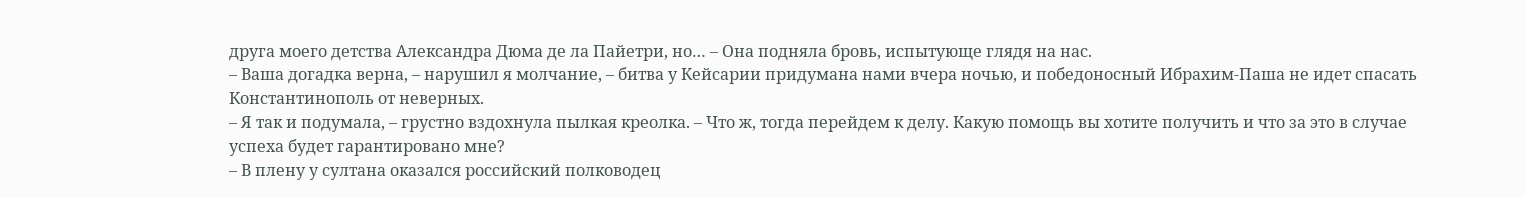друга моего детства Александра Дюма де ла Пайетри, но… – Она подняла бровь, испытующе глядя на нас.
– Ваша догадка верна, – нарушил я молчание, – битва у Кейсарии придумана нами вчера ночью, и победоносный Ибрахим-Паша не идет спасать Константинополь от неверных.
– Я так и подумала, – грустно вздохнула пылкая креолка. – Что ж, тогда перейдем к делу. Какую помощь вы хотите получить и что за это в случае успеха будет гарантировано мне?
– В плену у султана оказался российский полководец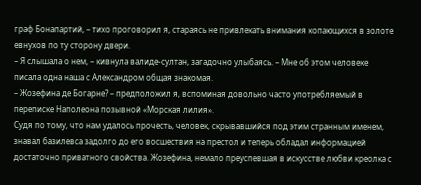граф Бонапартий, – тихо проговорил я, стараясь не привлекать внимания копающихся в золоте евнухов по ту сторону двери.
– Я слышала о нем, – кивнула валиде-султан, загадочно улыбаясь. – Мне об этом человеке писала одна наша с Александром общая знакомая.
– Жозефина де Богарне? – предположил я, вспоминая довольно часто употребляемый в переписке Наполеона позывной «Морская лилия».
Судя по тому, что нам удалось прочесть, человек, скрывавшийся под этим странным именем, знавал базилевса задолго до его восшествия на престол и теперь обладал информацией достаточно приватного свойства. Жозефина, немало преуспевшая в искусстве любви креолка с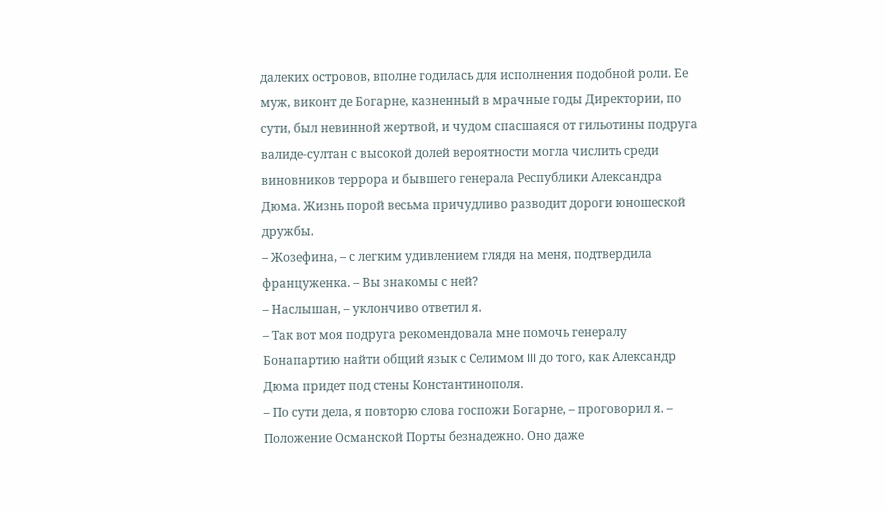далеких островов, вполне годилась для исполнения подобной роли. Ее муж, виконт де Богарне, казненный в мрачные годы Директории, по сути, был невинной жертвой, и чудом спасшаяся от гильотины подруга валиде-султан с высокой долей вероятности могла числить среди виновников террора и бывшего генерала Республики Александра Дюма. Жизнь порой весьма причудливо разводит дороги юношеской дружбы.
– Жозефина, – с легким удивлением глядя на меня, подтвердила француженка. – Вы знакомы с ней?
– Наслышан, – уклончиво ответил я.
– Так вот моя подруга рекомендовала мне помочь генералу Бонапартию найти общий язык с Селимом III до того, как Александр Дюма придет под стены Константинополя.
– По сути дела, я повторю слова госпожи Богарне, – проговорил я. – Положение Османской Порты безнадежно. Оно даже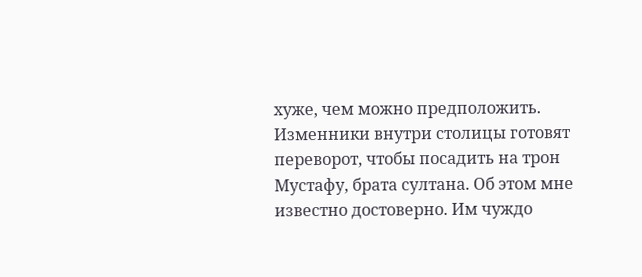хуже, чем можно предположить. Изменники внутри столицы готовят переворот, чтобы посадить на трон Мустафу, брата султана. Об этом мне известно достоверно. Им чуждо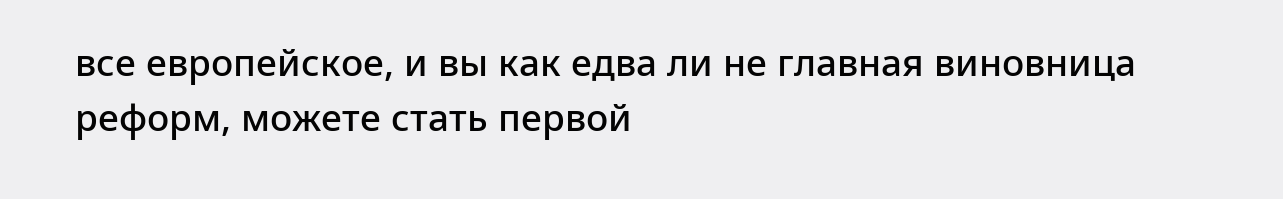все европейское, и вы как едва ли не главная виновница реформ, можете стать первой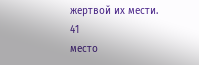жертвой их мести.
41
место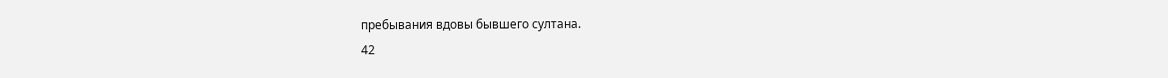пребывания вдовы бывшего султана.
42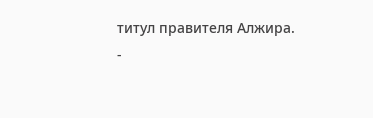титул правителя Алжира.
-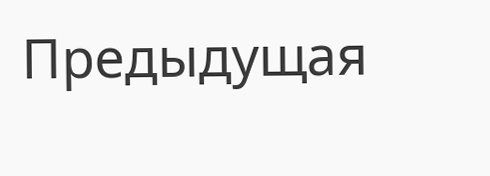Предыдущая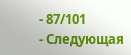- 87/101
- Следующая